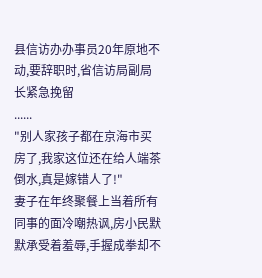县信访办办事员20年原地不动,要辞职时,省信访局副局长紧急挽留
......
"别人家孩子都在京海市买房了,我家这位还在给人端茶倒水,真是嫁错人了!"
妻子在年终聚餐上当着所有同事的面冷嘲热讽,房小民默默承受着羞辱,手握成拳却不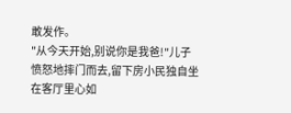敢发作。
"从今天开始,别说你是我爸!"儿子愤怒地摔门而去,留下房小民独自坐在客厅里心如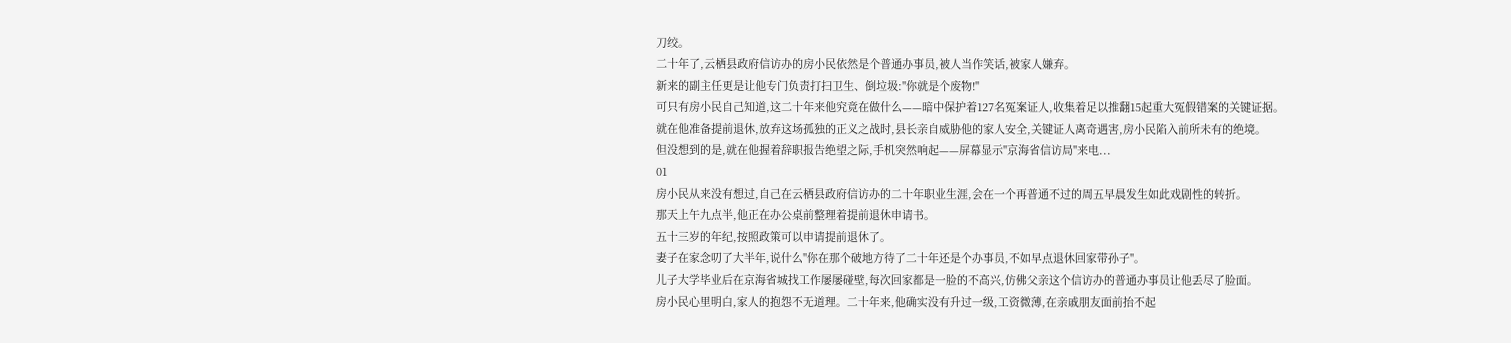刀绞。
二十年了,云栖县政府信访办的房小民依然是个普通办事员,被人当作笑话,被家人嫌弃。
新来的副主任更是让他专门负责打扫卫生、倒垃圾:"你就是个废物!"
可只有房小民自己知道,这二十年来他究竟在做什么——暗中保护着127名冤案证人,收集着足以推翻15起重大冤假错案的关键证据。
就在他准备提前退休,放弃这场孤独的正义之战时,县长亲自威胁他的家人安全,关键证人离奇遇害,房小民陷入前所未有的绝境。
但没想到的是,就在他握着辞职报告绝望之际,手机突然响起——屏幕显示"京海省信访局"来电...
01
房小民从来没有想过,自己在云栖县政府信访办的二十年职业生涯,会在一个再普通不过的周五早晨发生如此戏剧性的转折。
那天上午九点半,他正在办公桌前整理着提前退休申请书。
五十三岁的年纪,按照政策可以申请提前退休了。
妻子在家念叨了大半年,说什么"你在那个破地方待了二十年还是个办事员,不如早点退休回家带孙子"。
儿子大学毕业后在京海省城找工作屡屡碰壁,每次回家都是一脸的不高兴,仿佛父亲这个信访办的普通办事员让他丢尽了脸面。
房小民心里明白,家人的抱怨不无道理。二十年来,他确实没有升过一级,工资微薄,在亲戚朋友面前抬不起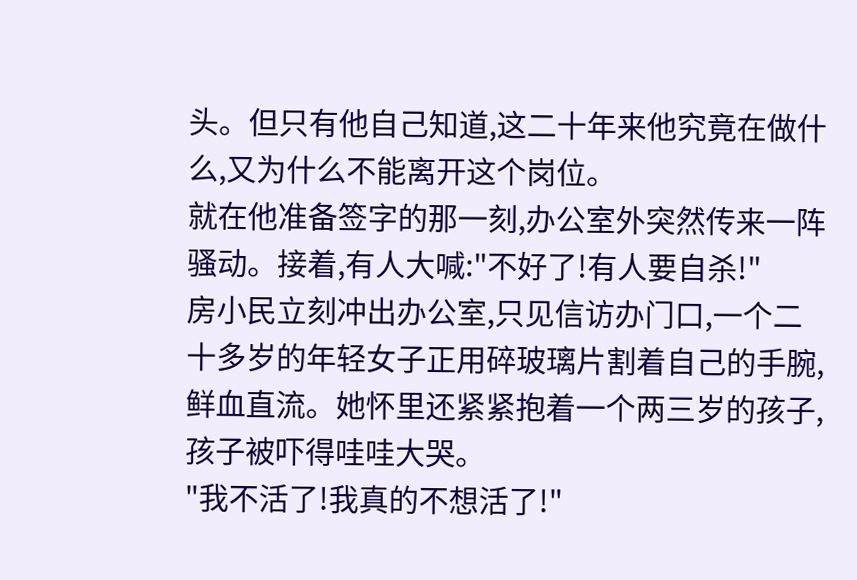头。但只有他自己知道,这二十年来他究竟在做什么,又为什么不能离开这个岗位。
就在他准备签字的那一刻,办公室外突然传来一阵骚动。接着,有人大喊:"不好了!有人要自杀!"
房小民立刻冲出办公室,只见信访办门口,一个二十多岁的年轻女子正用碎玻璃片割着自己的手腕,鲜血直流。她怀里还紧紧抱着一个两三岁的孩子,孩子被吓得哇哇大哭。
"我不活了!我真的不想活了!"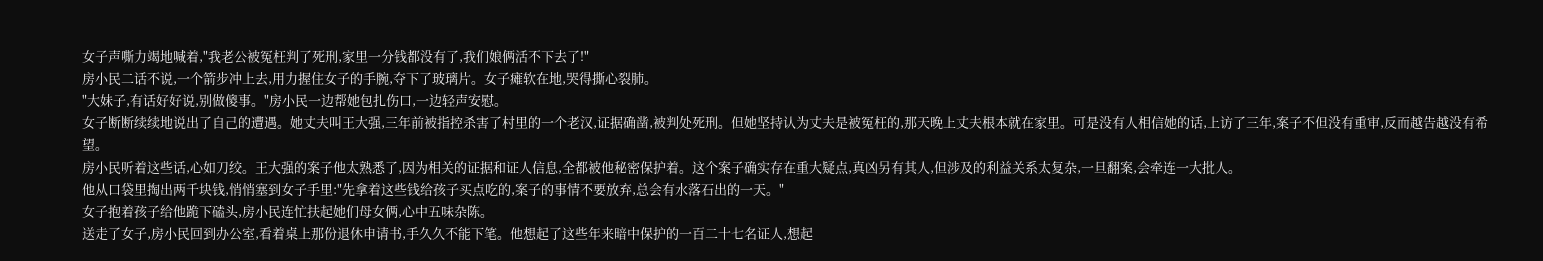女子声嘶力竭地喊着,"我老公被冤枉判了死刑,家里一分钱都没有了,我们娘俩活不下去了!"
房小民二话不说,一个箭步冲上去,用力握住女子的手腕,夺下了玻璃片。女子瘫软在地,哭得撕心裂肺。
"大妹子,有话好好说,别做傻事。"房小民一边帮她包扎伤口,一边轻声安慰。
女子断断续续地说出了自己的遭遇。她丈夫叫王大强,三年前被指控杀害了村里的一个老汉,证据确凿,被判处死刑。但她坚持认为丈夫是被冤枉的,那天晚上丈夫根本就在家里。可是没有人相信她的话,上访了三年,案子不但没有重审,反而越告越没有希望。
房小民听着这些话,心如刀绞。王大强的案子他太熟悉了,因为相关的证据和证人信息,全都被他秘密保护着。这个案子确实存在重大疑点,真凶另有其人,但涉及的利益关系太复杂,一旦翻案,会牵连一大批人。
他从口袋里掏出两千块钱,悄悄塞到女子手里:"先拿着这些钱给孩子买点吃的,案子的事情不要放弃,总会有水落石出的一天。"
女子抱着孩子给他跪下磕头,房小民连忙扶起她们母女俩,心中五味杂陈。
送走了女子,房小民回到办公室,看着桌上那份退休申请书,手久久不能下笔。他想起了这些年来暗中保护的一百二十七名证人,想起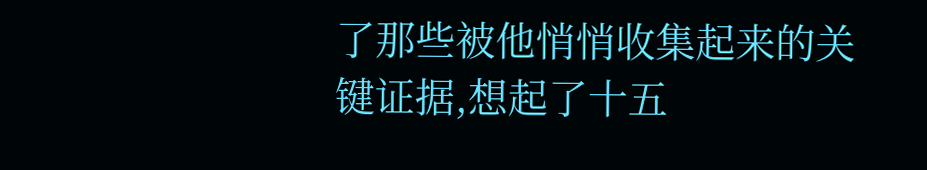了那些被他悄悄收集起来的关键证据,想起了十五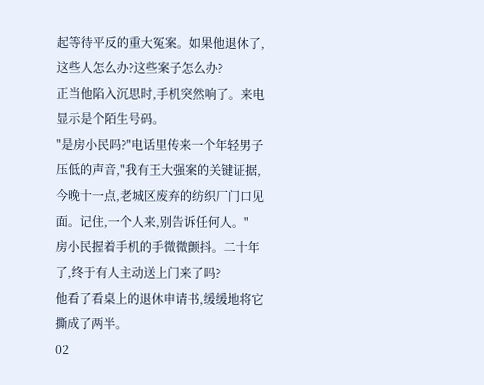起等待平反的重大冤案。如果他退休了,这些人怎么办?这些案子怎么办?
正当他陷入沉思时,手机突然响了。来电显示是个陌生号码。
"是房小民吗?"电话里传来一个年轻男子压低的声音,"我有王大强案的关键证据,今晚十一点,老城区废弃的纺织厂门口见面。记住,一个人来,别告诉任何人。"
房小民握着手机的手微微颤抖。二十年了,终于有人主动送上门来了吗?
他看了看桌上的退休申请书,缓缓地将它撕成了两半。
02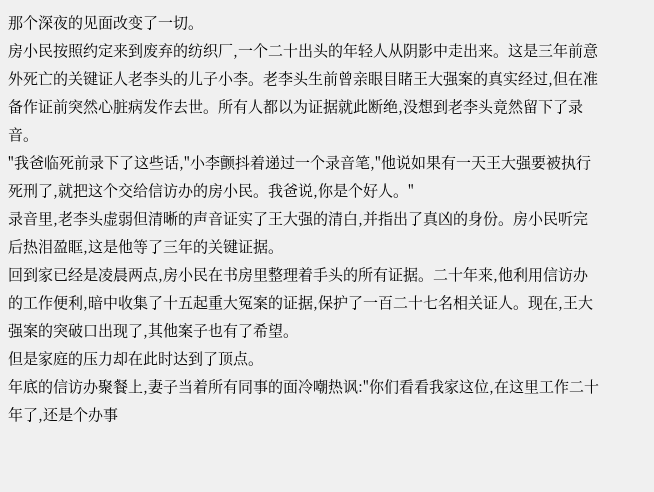那个深夜的见面改变了一切。
房小民按照约定来到废弃的纺织厂,一个二十出头的年轻人从阴影中走出来。这是三年前意外死亡的关键证人老李头的儿子小李。老李头生前曾亲眼目睹王大强案的真实经过,但在准备作证前突然心脏病发作去世。所有人都以为证据就此断绝,没想到老李头竟然留下了录音。
"我爸临死前录下了这些话,"小李颤抖着递过一个录音笔,"他说如果有一天王大强要被执行死刑了,就把这个交给信访办的房小民。我爸说,你是个好人。"
录音里,老李头虚弱但清晰的声音证实了王大强的清白,并指出了真凶的身份。房小民听完后热泪盈眶,这是他等了三年的关键证据。
回到家已经是凌晨两点,房小民在书房里整理着手头的所有证据。二十年来,他利用信访办的工作便利,暗中收集了十五起重大冤案的证据,保护了一百二十七名相关证人。现在,王大强案的突破口出现了,其他案子也有了希望。
但是家庭的压力却在此时达到了顶点。
年底的信访办聚餐上,妻子当着所有同事的面冷嘲热讽:"你们看看我家这位,在这里工作二十年了,还是个办事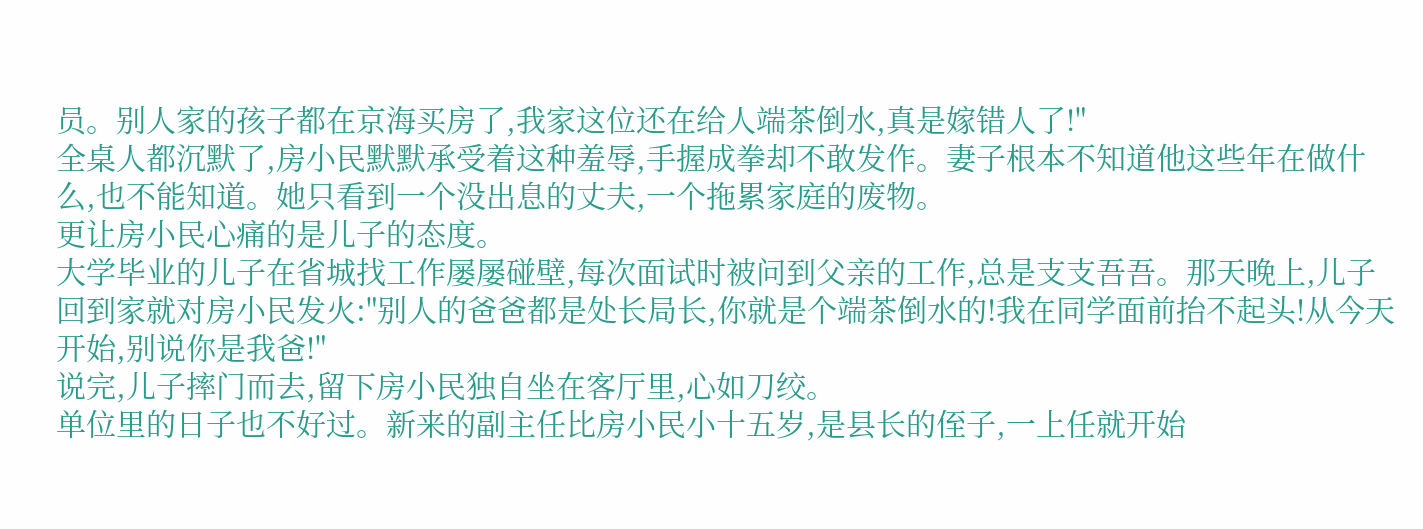员。别人家的孩子都在京海买房了,我家这位还在给人端茶倒水,真是嫁错人了!"
全桌人都沉默了,房小民默默承受着这种羞辱,手握成拳却不敢发作。妻子根本不知道他这些年在做什么,也不能知道。她只看到一个没出息的丈夫,一个拖累家庭的废物。
更让房小民心痛的是儿子的态度。
大学毕业的儿子在省城找工作屡屡碰壁,每次面试时被问到父亲的工作,总是支支吾吾。那天晚上,儿子回到家就对房小民发火:"别人的爸爸都是处长局长,你就是个端茶倒水的!我在同学面前抬不起头!从今天开始,别说你是我爸!"
说完,儿子摔门而去,留下房小民独自坐在客厅里,心如刀绞。
单位里的日子也不好过。新来的副主任比房小民小十五岁,是县长的侄子,一上任就开始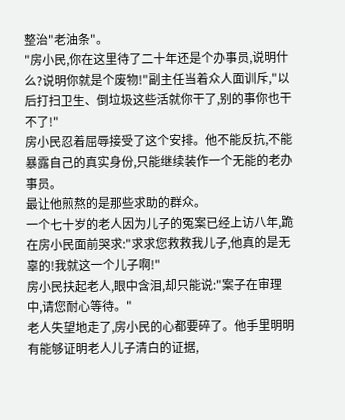整治"老油条"。
"房小民,你在这里待了二十年还是个办事员,说明什么?说明你就是个废物!"副主任当着众人面训斥,"以后打扫卫生、倒垃圾这些活就你干了,别的事你也干不了!"
房小民忍着屈辱接受了这个安排。他不能反抗,不能暴露自己的真实身份,只能继续装作一个无能的老办事员。
最让他煎熬的是那些求助的群众。
一个七十岁的老人因为儿子的冤案已经上访八年,跪在房小民面前哭求:"求求您救救我儿子,他真的是无辜的!我就这一个儿子啊!"
房小民扶起老人,眼中含泪,却只能说:"案子在审理中,请您耐心等待。"
老人失望地走了,房小民的心都要碎了。他手里明明有能够证明老人儿子清白的证据,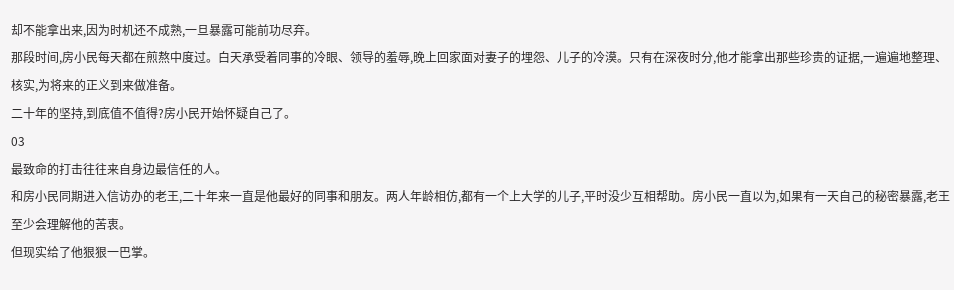却不能拿出来,因为时机还不成熟,一旦暴露可能前功尽弃。
那段时间,房小民每天都在煎熬中度过。白天承受着同事的冷眼、领导的羞辱,晚上回家面对妻子的埋怨、儿子的冷漠。只有在深夜时分,他才能拿出那些珍贵的证据,一遍遍地整理、核实,为将来的正义到来做准备。
二十年的坚持,到底值不值得?房小民开始怀疑自己了。
03
最致命的打击往往来自身边最信任的人。
和房小民同期进入信访办的老王,二十年来一直是他最好的同事和朋友。两人年龄相仿,都有一个上大学的儿子,平时没少互相帮助。房小民一直以为,如果有一天自己的秘密暴露,老王至少会理解他的苦衷。
但现实给了他狠狠一巴掌。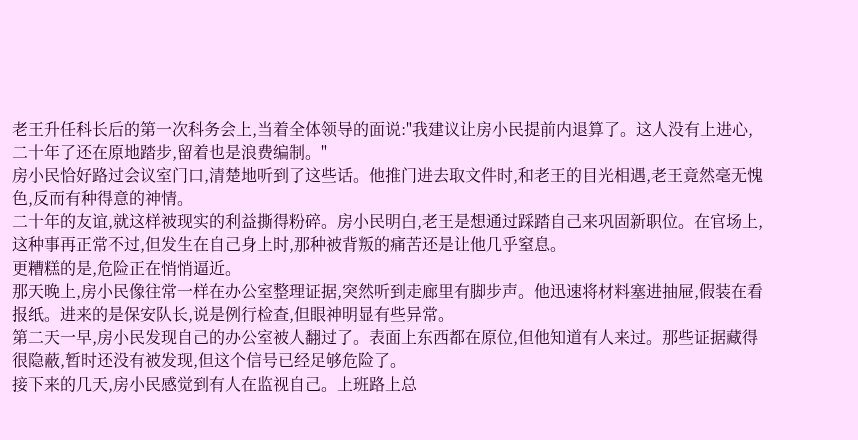老王升任科长后的第一次科务会上,当着全体领导的面说:"我建议让房小民提前内退算了。这人没有上进心,二十年了还在原地踏步,留着也是浪费编制。"
房小民恰好路过会议室门口,清楚地听到了这些话。他推门进去取文件时,和老王的目光相遇,老王竟然毫无愧色,反而有种得意的神情。
二十年的友谊,就这样被现实的利益撕得粉碎。房小民明白,老王是想通过踩踏自己来巩固新职位。在官场上,这种事再正常不过,但发生在自己身上时,那种被背叛的痛苦还是让他几乎窒息。
更糟糕的是,危险正在悄悄逼近。
那天晚上,房小民像往常一样在办公室整理证据,突然听到走廊里有脚步声。他迅速将材料塞进抽屉,假装在看报纸。进来的是保安队长,说是例行检查,但眼神明显有些异常。
第二天一早,房小民发现自己的办公室被人翻过了。表面上东西都在原位,但他知道有人来过。那些证据藏得很隐蔽,暂时还没有被发现,但这个信号已经足够危险了。
接下来的几天,房小民感觉到有人在监视自己。上班路上总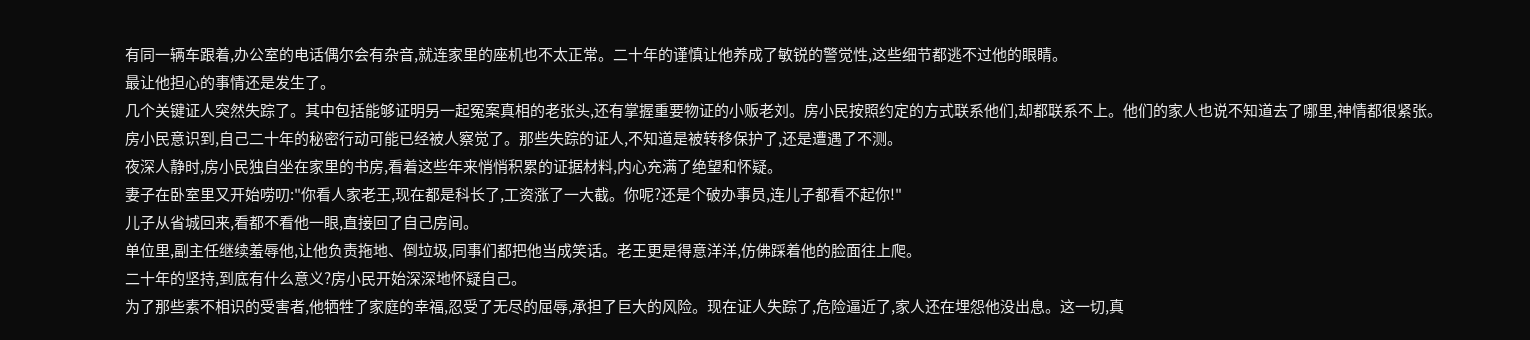有同一辆车跟着,办公室的电话偶尔会有杂音,就连家里的座机也不太正常。二十年的谨慎让他养成了敏锐的警觉性,这些细节都逃不过他的眼睛。
最让他担心的事情还是发生了。
几个关键证人突然失踪了。其中包括能够证明另一起冤案真相的老张头,还有掌握重要物证的小贩老刘。房小民按照约定的方式联系他们,却都联系不上。他们的家人也说不知道去了哪里,神情都很紧张。
房小民意识到,自己二十年的秘密行动可能已经被人察觉了。那些失踪的证人,不知道是被转移保护了,还是遭遇了不测。
夜深人静时,房小民独自坐在家里的书房,看着这些年来悄悄积累的证据材料,内心充满了绝望和怀疑。
妻子在卧室里又开始唠叨:"你看人家老王,现在都是科长了,工资涨了一大截。你呢?还是个破办事员,连儿子都看不起你!"
儿子从省城回来,看都不看他一眼,直接回了自己房间。
单位里,副主任继续羞辱他,让他负责拖地、倒垃圾,同事们都把他当成笑话。老王更是得意洋洋,仿佛踩着他的脸面往上爬。
二十年的坚持,到底有什么意义?房小民开始深深地怀疑自己。
为了那些素不相识的受害者,他牺牲了家庭的幸福,忍受了无尽的屈辱,承担了巨大的风险。现在证人失踪了,危险逼近了,家人还在埋怨他没出息。这一切,真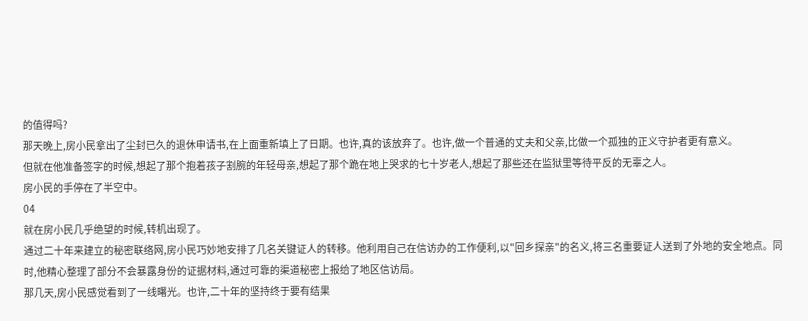的值得吗?
那天晚上,房小民拿出了尘封已久的退休申请书,在上面重新填上了日期。也许,真的该放弃了。也许,做一个普通的丈夫和父亲,比做一个孤独的正义守护者更有意义。
但就在他准备签字的时候,想起了那个抱着孩子割腕的年轻母亲,想起了那个跪在地上哭求的七十岁老人,想起了那些还在监狱里等待平反的无辜之人。
房小民的手停在了半空中。
04
就在房小民几乎绝望的时候,转机出现了。
通过二十年来建立的秘密联络网,房小民巧妙地安排了几名关键证人的转移。他利用自己在信访办的工作便利,以"回乡探亲"的名义,将三名重要证人送到了外地的安全地点。同时,他精心整理了部分不会暴露身份的证据材料,通过可靠的渠道秘密上报给了地区信访局。
那几天,房小民感觉看到了一线曙光。也许,二十年的坚持终于要有结果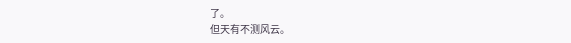了。
但天有不测风云。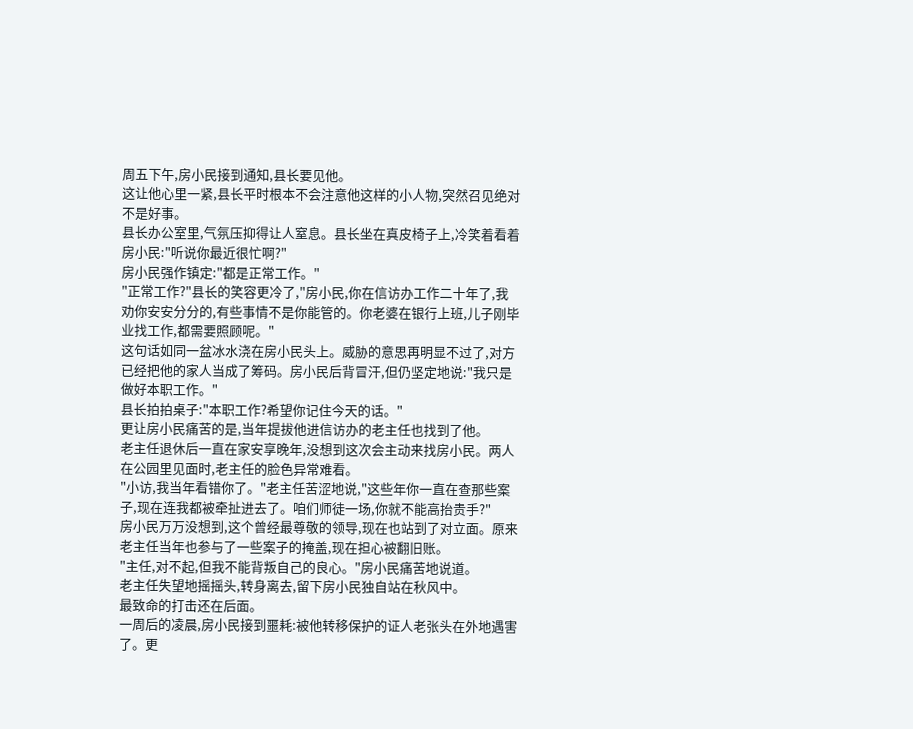周五下午,房小民接到通知,县长要见他。
这让他心里一紧,县长平时根本不会注意他这样的小人物,突然召见绝对不是好事。
县长办公室里,气氛压抑得让人窒息。县长坐在真皮椅子上,冷笑着看着房小民:"听说你最近很忙啊?"
房小民强作镇定:"都是正常工作。"
"正常工作?"县长的笑容更冷了,"房小民,你在信访办工作二十年了,我劝你安安分分的,有些事情不是你能管的。你老婆在银行上班,儿子刚毕业找工作,都需要照顾呢。"
这句话如同一盆冰水浇在房小民头上。威胁的意思再明显不过了,对方已经把他的家人当成了筹码。房小民后背冒汗,但仍坚定地说:"我只是做好本职工作。"
县长拍拍桌子:"本职工作?希望你记住今天的话。"
更让房小民痛苦的是,当年提拔他进信访办的老主任也找到了他。
老主任退休后一直在家安享晚年,没想到这次会主动来找房小民。两人在公园里见面时,老主任的脸色异常难看。
"小访,我当年看错你了。"老主任苦涩地说,"这些年你一直在查那些案子,现在连我都被牵扯进去了。咱们师徒一场,你就不能高抬贵手?"
房小民万万没想到,这个曾经最尊敬的领导,现在也站到了对立面。原来老主任当年也参与了一些案子的掩盖,现在担心被翻旧账。
"主任,对不起,但我不能背叛自己的良心。"房小民痛苦地说道。
老主任失望地摇摇头,转身离去,留下房小民独自站在秋风中。
最致命的打击还在后面。
一周后的凌晨,房小民接到噩耗:被他转移保护的证人老张头在外地遇害了。更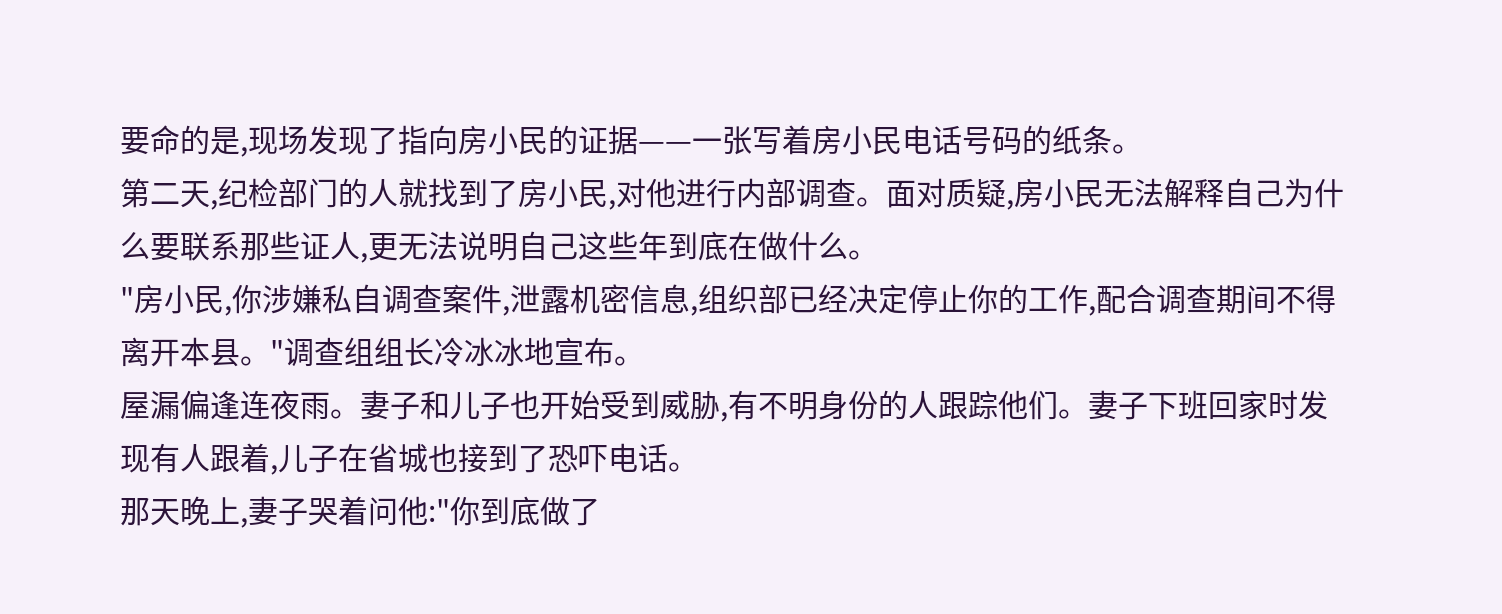要命的是,现场发现了指向房小民的证据——一张写着房小民电话号码的纸条。
第二天,纪检部门的人就找到了房小民,对他进行内部调查。面对质疑,房小民无法解释自己为什么要联系那些证人,更无法说明自己这些年到底在做什么。
"房小民,你涉嫌私自调查案件,泄露机密信息,组织部已经决定停止你的工作,配合调查期间不得离开本县。"调查组组长冷冰冰地宣布。
屋漏偏逢连夜雨。妻子和儿子也开始受到威胁,有不明身份的人跟踪他们。妻子下班回家时发现有人跟着,儿子在省城也接到了恐吓电话。
那天晚上,妻子哭着问他:"你到底做了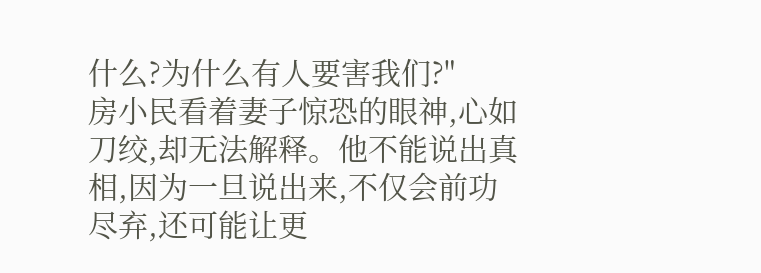什么?为什么有人要害我们?"
房小民看着妻子惊恐的眼神,心如刀绞,却无法解释。他不能说出真相,因为一旦说出来,不仅会前功尽弃,还可能让更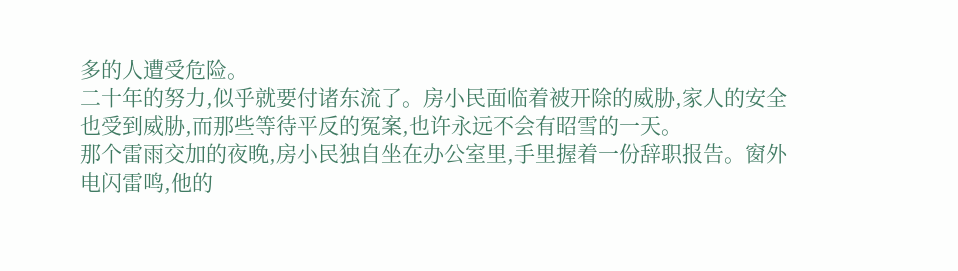多的人遭受危险。
二十年的努力,似乎就要付诸东流了。房小民面临着被开除的威胁,家人的安全也受到威胁,而那些等待平反的冤案,也许永远不会有昭雪的一天。
那个雷雨交加的夜晚,房小民独自坐在办公室里,手里握着一份辞职报告。窗外电闪雷鸣,他的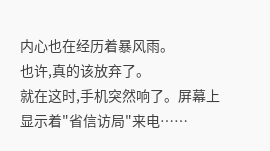内心也在经历着暴风雨。
也许,真的该放弃了。
就在这时,手机突然响了。屏幕上显示着"省信访局"来电……